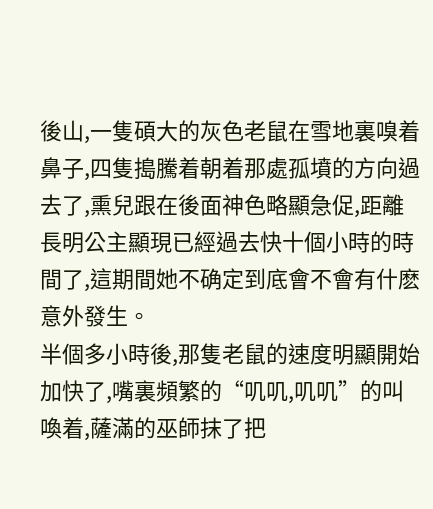後山,一隻碩大的灰色老鼠在雪地裏嗅着鼻子,四隻搗騰着朝着那處孤墳的方向過去了,熏兒跟在後面神色略顯急促,距離長明公主顯現已經過去快十個小時的時間了,這期間她不确定到底會不會有什麽意外發生。
半個多小時後,那隻老鼠的速度明顯開始加快了,嘴裏頻繁的“叽叽,叽叽”的叫喚着,薩滿的巫師抹了把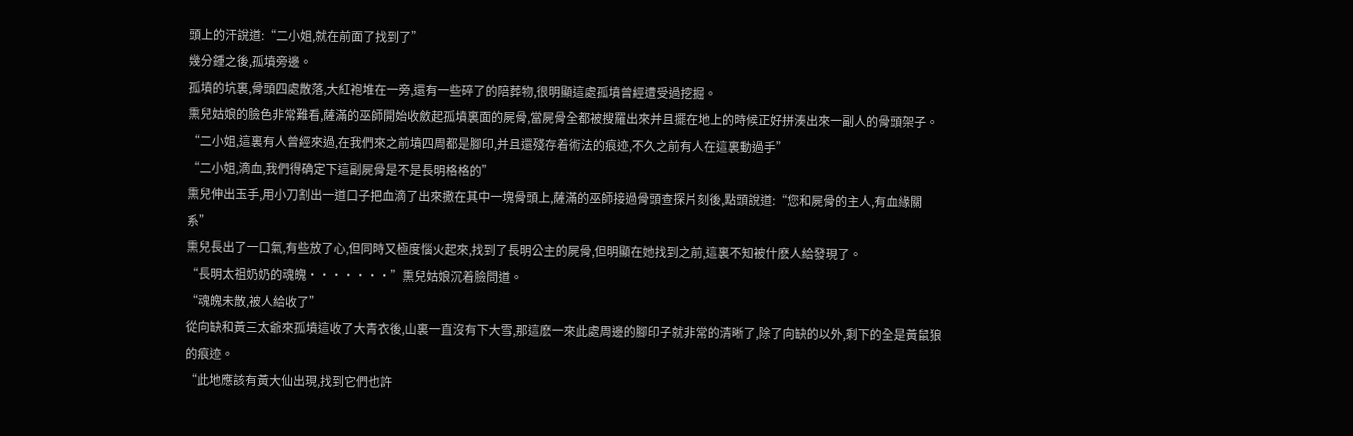頭上的汗說道:“二小姐,就在前面了找到了”
幾分鍾之後,孤墳旁邊。
孤墳的坑裏,骨頭四處散落,大紅袍堆在一旁,還有一些碎了的陪葬物,很明顯這處孤墳曾經遭受過挖掘。
熏兒姑娘的臉色非常難看,薩滿的巫師開始收斂起孤墳裏面的屍骨,當屍骨全都被搜羅出來并且擺在地上的時候正好拼湊出來一副人的骨頭架子。
“二小姐,這裏有人曾經來過,在我們來之前墳四周都是腳印,并且還殘存着術法的痕迹,不久之前有人在這裏動過手”
“二小姐,滴血,我們得确定下這副屍骨是不是長明格格的”
熏兒伸出玉手,用小刀割出一道口子把血滴了出來撒在其中一塊骨頭上,薩滿的巫師接過骨頭查探片刻後,點頭說道:“您和屍骨的主人,有血緣關系”
熏兒長出了一口氣,有些放了心,但同時又極度惱火起來,找到了長明公主的屍骨,但明顯在她找到之前,這裏不知被什麽人給發現了。
“長明太祖奶奶的魂魄·······”熏兒姑娘沉着臉問道。
“魂魄未散,被人給收了”
從向缺和黃三太爺來孤墳這收了大青衣後,山裏一直沒有下大雪,那這麽一來此處周邊的腳印子就非常的清晰了,除了向缺的以外,剩下的全是黃鼠狼的痕迹。
“此地應該有黃大仙出現,找到它們也許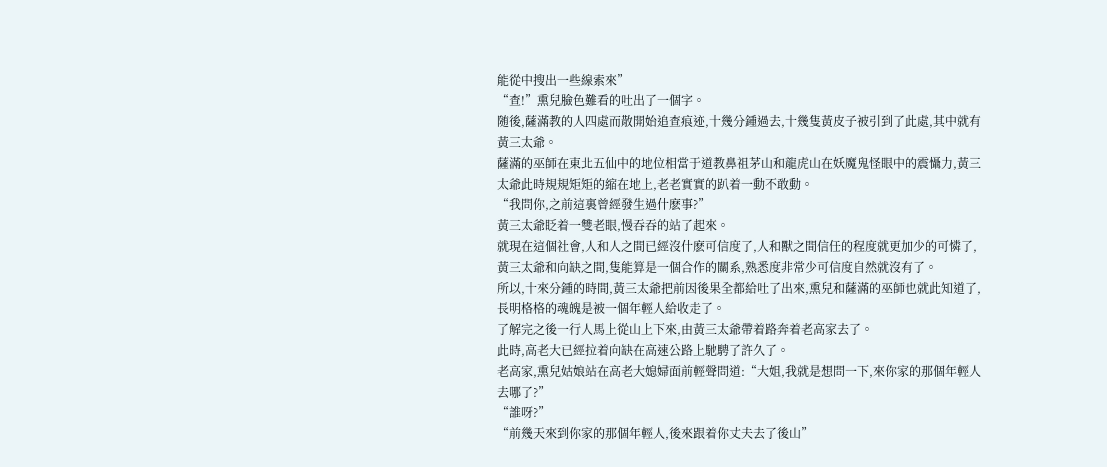能從中搜出一些線索來”
“查!”熏兒臉色難看的吐出了一個字。
随後,薩滿教的人四處而散開始追查痕迹,十幾分鍾過去,十幾隻黃皮子被引到了此處,其中就有黃三太爺。
薩滿的巫師在東北五仙中的地位相當于道教鼻祖茅山和龍虎山在妖魔鬼怪眼中的震懾力,黃三太爺此時規規矩矩的縮在地上,老老實實的趴着一動不敢動。
“我問你,之前這裏曾經發生過什麽事?”
黃三太爺眨着一雙老眼,慢吞吞的站了起來。
就現在這個社會,人和人之間已經沒什麽可信度了,人和獸之間信任的程度就更加少的可憐了,黃三太爺和向缺之間,隻能算是一個合作的關系,熟悉度非常少可信度自然就沒有了。
所以,十來分鍾的時間,黃三太爺把前因後果全都給吐了出來,熏兒和薩滿的巫師也就此知道了,長明格格的魂魄是被一個年輕人給收走了。
了解完之後一行人馬上從山上下來,由黃三太爺帶着路奔着老高家去了。
此時,高老大已經拉着向缺在高速公路上馳騁了許久了。
老高家,熏兒姑娘站在高老大媳婦面前輕聲問道:“大姐,我就是想問一下,來你家的那個年輕人去哪了?”
“誰呀?”
“前幾天來到你家的那個年輕人,後來跟着你丈夫去了後山”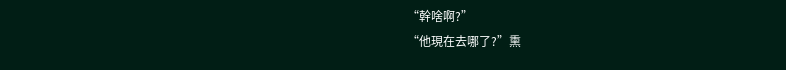“幹啥啊?”
“他現在去哪了?”熏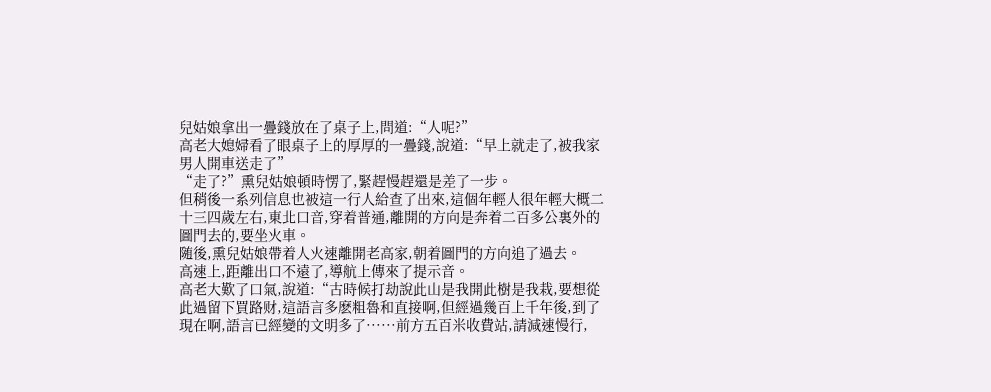兒姑娘拿出一疊錢放在了桌子上,問道:“人呢?”
高老大媳婦看了眼桌子上的厚厚的一疊錢,說道:“早上就走了,被我家男人開車送走了”
“走了?”熏兒姑娘頓時愣了,緊趕慢趕還是差了一步。
但稍後一系列信息也被這一行人給查了出來,這個年輕人很年輕大概二十三四歲左右,東北口音,穿着普通,離開的方向是奔着二百多公裏外的圖門去的,要坐火車。
随後,熏兒姑娘帶着人火速離開老高家,朝着圖門的方向追了過去。
高速上,距離出口不遠了,導航上傳來了提示音。
高老大歎了口氣,說道:“古時候打劫說此山是我開此樹是我栽,要想從此過留下買路财,這語言多麽粗魯和直接啊,但經過幾百上千年後,到了現在啊,語言已經變的文明多了······前方五百米收費站,請減速慢行,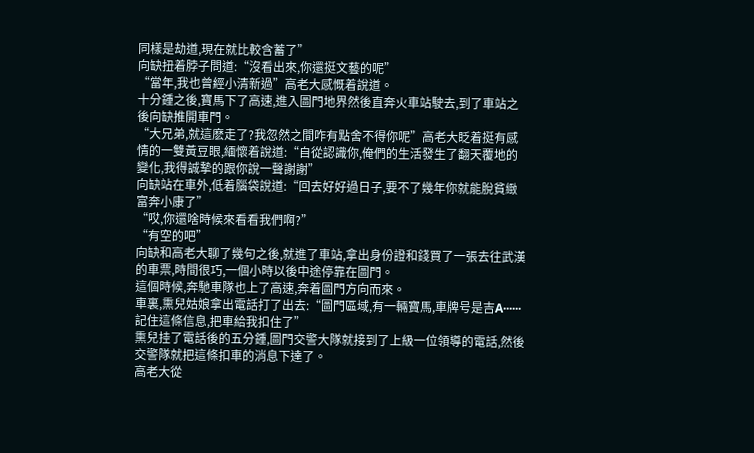同樣是劫道,現在就比較含蓄了”
向缺扭着脖子問道:“沒看出來,你還挺文藝的呢”
“當年,我也曾經小清新過”高老大感慨着說道。
十分鍾之後,寶馬下了高速,進入圖門地界然後直奔火車站駛去,到了車站之後向缺推開車門。
“大兄弟,就這麽走了?我忽然之間咋有點舍不得你呢”高老大眨着挺有感情的一雙黃豆眼,緬懷着說道:“自從認識你,俺們的生活發生了翻天覆地的變化,我得誠摯的跟你說一聲謝謝”
向缺站在車外,低着腦袋說道:“回去好好過日子,要不了幾年你就能脫貧緻富奔小康了”
“哎,你還啥時候來看看我們啊?”
“有空的吧”
向缺和高老大聊了幾句之後,就進了車站,拿出身份證和錢買了一張去往武漢的車票,時間很巧,一個小時以後中途停靠在圖門。
這個時候,奔馳車隊也上了高速,奔着圖門方向而來。
車裏,熏兒姑娘拿出電話打了出去:“圖門區域,有一輛寶馬,車牌号是吉A······記住這條信息,把車給我扣住了”
熏兒挂了電話後的五分鍾,圖門交警大隊就接到了上級一位領導的電話,然後交警隊就把這條扣車的消息下達了。
高老大從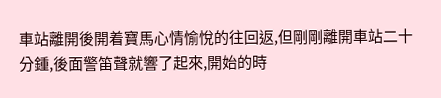車站離開後開着寶馬心情愉悅的往回返,但剛剛離開車站二十分鍾,後面警笛聲就響了起來,開始的時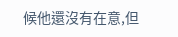候他還沒有在意,但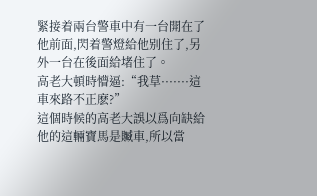緊接着兩台警車中有一台開在了他前面,閃着警燈給他别住了,另外一台在後面給堵住了。
高老大頓時懵逼:“我草·······這車來路不正麽?”
這個時候的高老大誤以爲向缺給他的這輛寶馬是贓車,所以當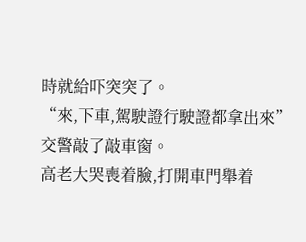時就給吓突突了。
“來,下車,駕駛證行駛證都拿出來”交警敲了敲車窗。
高老大哭喪着臉,打開車門舉着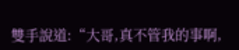雙手說道:“大哥,真不管我的事啊,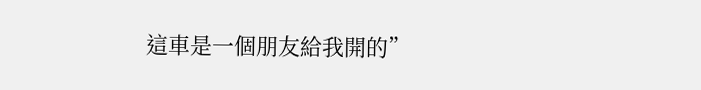這車是一個朋友給我開的”